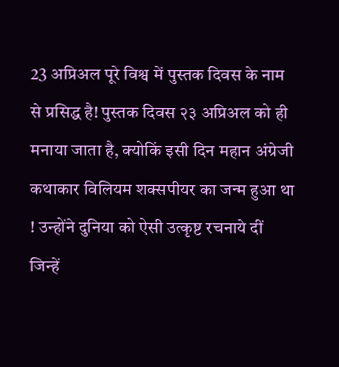23 अप्रिअल पूरे विश्व में पुस्तक दिवस के नाम से प्रसिद्ध है! पुस्तक दिवस २३ अप्रिअल को ही मनाया जाता है, क्योकिं इसी दिन महान अंग्रेजी कथाकार विलियम शक्सपीयर का जन्म हुआ था ! उन्होंने दुनिया को ऐसी उत्कृष्ट रचनाये दीं जिन्हें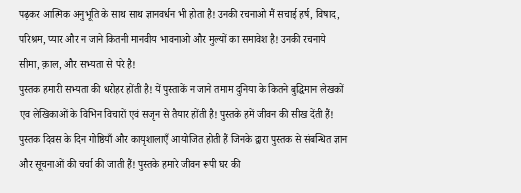पढ़कर आत्मिक अनुभूति के साथ साथ ज्ञानवर्धन भी होता है! उनकी रचनाओ मैं सचाई हर्ष, विषाद, परिश्रम, प्यार और न जाने कितनी मानवीय भावनाओ और मुल्यों का समावेश है! उनकी रचनाये सीमा, क़ाल, और सभ्यता से परे है!
पुस्तक हमारी सभ्यता की धरोहर होंती है! यें पुस्ताकें न जाने तमाम दुनिया के कितने बुद्धिमान लेखकों एव लेखिकाओं के विभिन विचारों एवं सजृन से तैयार होंती है! पुस्तके हमें जीवन की सीख देंती हैं!
पुस्तक दिवस के दिन गोष्ठियाँ और कायृशालाएँ आयोजित होती हैं जिनके द्वारा पुस्तक से संबन्धित ज्ञान और सूचनाओं की चर्चा की जाती हैं! पुस्तके हमारे जीवन रूपी घर की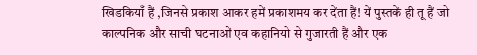खिडकियाँ हैं ,जिनसे प्रकाश आकर हमें प्रकाशमय कर देंता हैं! यें पुस्तकें ही तू हैं जो काल्पनिक और साची घटनाओं एव कहानियो से गुजारती हैं और एक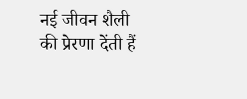नई जीवन शैली की प्रेरणा देंती हैं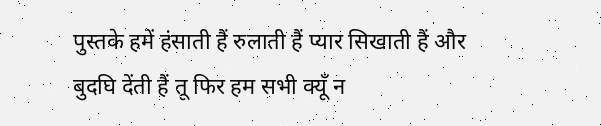पुस्तके हमें हंसाती हैं रुलाती हैं प्यार सिखाती हैं और बुदघि देंती हैं तू फिर हम सभी क्यूँ न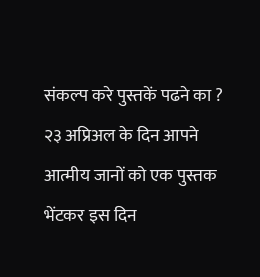संकल्प करे पुस्तकें पढने का ? २३ अप्रिअल के दिन आपने आत्मीय जानों को एक पुस्तक भेंटकर इस दिन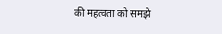की महत्वता को समझे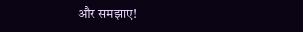और समझाए!